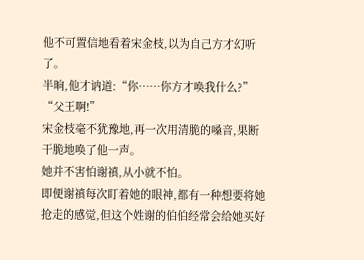他不可置信地看着宋金枝,以为自己方才幻听了。
半晌,他才讷道:“你……你方才唤我什么?”
“父王啊!”
宋金枝毫不犹豫地,再一次用清脆的嗓音,果断干脆地唤了他一声。
她并不害怕谢禛,从小就不怕。
即便谢禛每次盯着她的眼神,都有一种想要将她抢走的感觉,但这个姓谢的伯伯经常会给她买好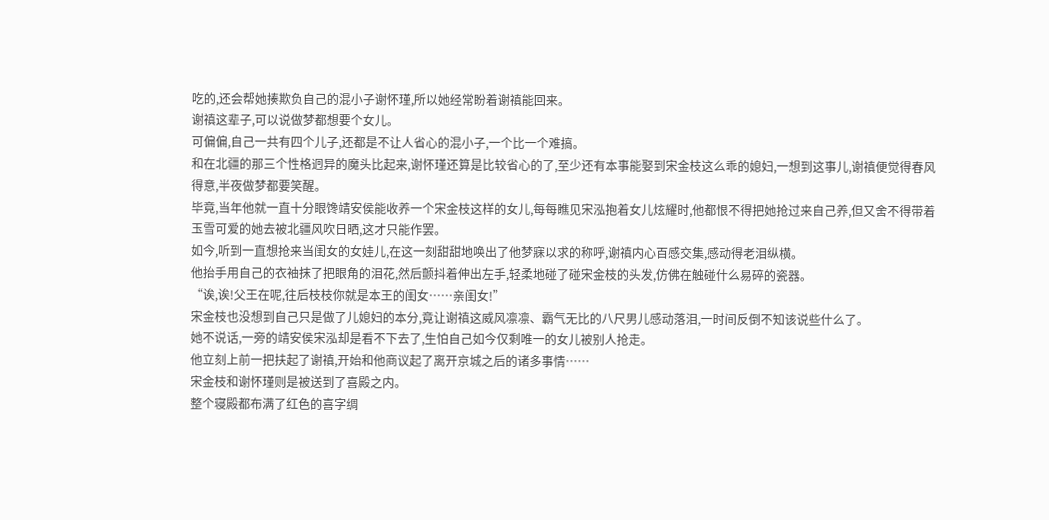吃的,还会帮她揍欺负自己的混小子谢怀瑾,所以她经常盼着谢禛能回来。
谢禛这辈子,可以说做梦都想要个女儿。
可偏偏,自己一共有四个儿子,还都是不让人省心的混小子,一个比一个难搞。
和在北疆的那三个性格迥异的魔头比起来,谢怀瑾还算是比较省心的了,至少还有本事能娶到宋金枝这么乖的媳妇,一想到这事儿,谢禛便觉得春风得意,半夜做梦都要笑醒。
毕竟,当年他就一直十分眼馋靖安侯能收养一个宋金枝这样的女儿,每每瞧见宋泓抱着女儿炫耀时,他都恨不得把她抢过来自己养,但又舍不得带着玉雪可爱的她去被北疆风吹日晒,这才只能作罢。
如今,听到一直想抢来当闺女的女娃儿,在这一刻甜甜地唤出了他梦寐以求的称呼,谢禛内心百感交集,感动得老泪纵横。
他抬手用自己的衣袖抹了把眼角的泪花,然后颤抖着伸出左手,轻柔地碰了碰宋金枝的头发,仿佛在触碰什么易碎的瓷器。
“诶,诶!父王在呢,往后枝枝你就是本王的闺女……亲闺女!”
宋金枝也没想到自己只是做了儿媳妇的本分,竟让谢禛这威风凛凛、霸气无比的八尺男儿感动落泪,一时间反倒不知该说些什么了。
她不说话,一旁的靖安侯宋泓却是看不下去了,生怕自己如今仅剩唯一的女儿被别人抢走。
他立刻上前一把扶起了谢禛,开始和他商议起了离开京城之后的诸多事情……
宋金枝和谢怀瑾则是被送到了喜殿之内。
整个寝殿都布满了红色的喜字绸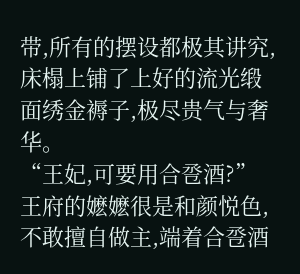带,所有的摆设都极其讲究,床榻上铺了上好的流光缎面绣金褥子,极尽贵气与奢华。
“王妃,可要用合卺酒?”
王府的嬷嬷很是和颜悦色,不敢擅自做主,端着合卺酒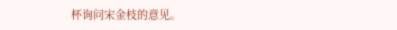杯询问宋金枝的意见。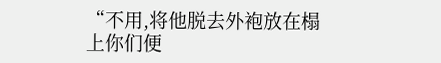“不用,将他脱去外袍放在榻上你们便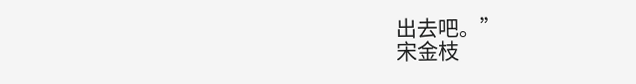出去吧。”
宋金枝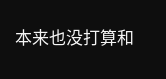本来也没打算和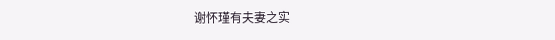谢怀瑾有夫妻之实